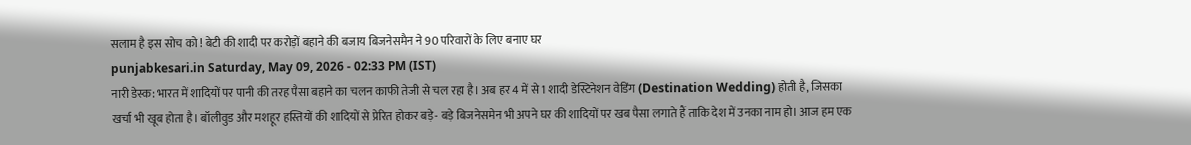सलाम है इस सोच को ! बेटी की शादी पर करोड़ों बहाने की बजाय बिजनेसमैन ने 90 परिवारों के लिए बनाए घर
punjabkesari.in Saturday, May 09, 2026 - 02:33 PM (IST)
नारी डेस्क: भारत में शादियों पर पानी की तरह पैसा बहाने का चलन काफी तेजी से चल रहा है। अब हर 4 में से 1 शादी डेस्टिनेशन वेडिंग (Destination Wedding) होती है, जिसका खर्चा भी खूब होता है। बॉलीवुड और मशहूर हस्तियों की शादियों से प्रेरित होकर बड़े- बड़े बिजनेसमेन भी अपने घर की शादियों पर खब पैसा लगाते हैं ताकि देश में उनका नाम हो। आज हम एक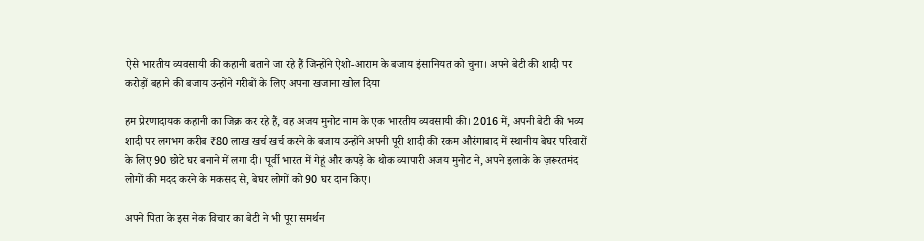ऐसे भारतीय व्यवसायी की कहानी बताने जा रहे हैं जिन्होंने ऐशो-आराम के बजाय इंसानियत को चुना। अपने बेटी की शादी पर करोड़ों बहाने की बजाय उन्होंने गरीबों के लिए अपना खजाना खोल दिया

हम प्रेरणादायक कहानी का जिक्र कर रहे हैं, वह अजय मुनोट नाम के एक भारतीय व्यवसायी की। 2016 में, अपनी बेटी की भव्य शादी पर लगभग करीब ₹80 लाख खर्च खर्च करने के बजाय उन्होंने अपनी पूरी शादी की रकम औरंगाबाद में स्थानीय बेघर परिवारों के लिए 90 छोटे घर बनाने में लगा दी। पूर्वी भारत में गेहूं और कपड़े के थोक व्यापारी अजय मुनोट ने, अपने इलाके के ज़रूरतमंद लोगों की मदद करने के मकसद से, बेघर लोगों को 90 घर दान किए।

अपने पिता के इस नेक विचार का बेटी ने भी पूरा समर्थन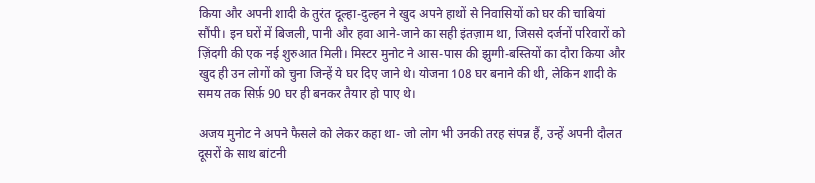किया और अपनी शादी के तुरंत दूल्हा-दुल्हन ने खुद अपने हाथों से निवासियों को घर की चाबियां सौंपी। इन घरों में बिजली, पानी और हवा आने-जाने का सही इंतज़ाम था, जिससे दर्जनों परिवारों को ज़िंदगी की एक नई शुरुआत मिली। मिस्टर मुनोट ने आस-पास की झुग्गी-बस्तियों का दौरा किया और खुद ही उन लोगों को चुना जिन्हें ये घर दिए जाने थे। योजना 108 घर बनाने की थी, लेकिन शादी के समय तक सिर्फ़ 90 घर ही बनकर तैयार हो पाए थे।

अजय मुनोट ने अपने फैसले को लेकर कहा था- जो लोग भी उनकी तरह संपन्न हैं, उन्हें अपनी दौलत दूसरों के साथ बांटनी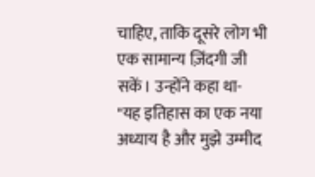चाहिए, ताकि दूसरे लोग भी एक सामान्य ज़िंदगी जी सकें। उन्होंने कहा था- "यह इतिहास का एक नया अध्याय है और मुझे उम्मीद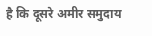है कि दूसरे अमीर समुदाय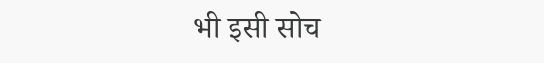भी इसी सोच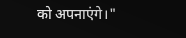को अपनाएंगे।"